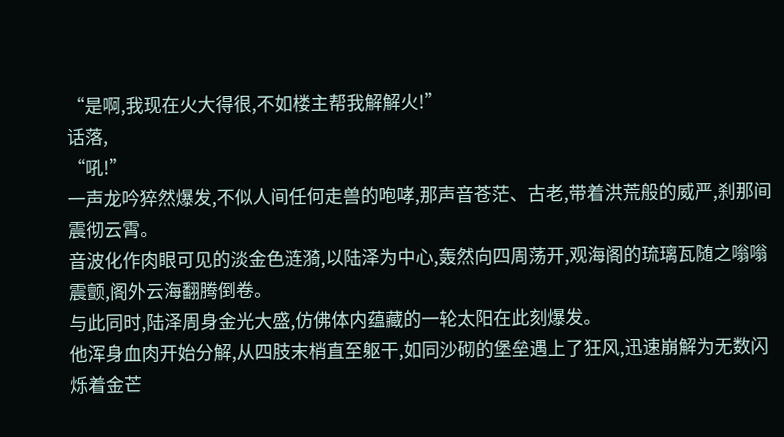“是啊,我现在火大得很,不如楼主帮我解解火!”
话落,
“吼!”
一声龙吟猝然爆发,不似人间任何走兽的咆哮,那声音苍茫、古老,带着洪荒般的威严,刹那间震彻云霄。
音波化作肉眼可见的淡金色涟漪,以陆泽为中心,轰然向四周荡开,观海阁的琉璃瓦随之嗡嗡震颤,阁外云海翻腾倒卷。
与此同时,陆泽周身金光大盛,仿佛体内蕴藏的一轮太阳在此刻爆发。
他浑身血肉开始分解,从四肢末梢直至躯干,如同沙砌的堡垒遇上了狂风,迅速崩解为无数闪烁着金芒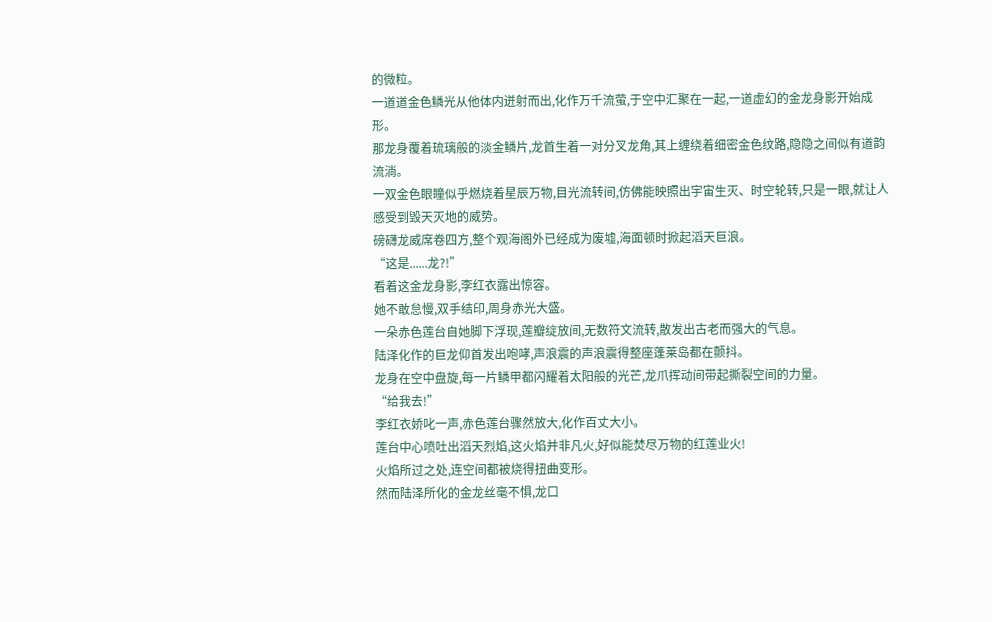的微粒。
一道道金色鳞光从他体内迸射而出,化作万千流萤,于空中汇聚在一起,一道虚幻的金龙身影开始成形。
那龙身覆着琉璃般的淡金鳞片,龙首生着一对分叉龙角,其上缠绕着细密金色纹路,隐隐之间似有道韵流淌。
一双金色眼瞳似乎燃烧着星辰万物,目光流转间,仿佛能映照出宇宙生灭、时空轮转,只是一眼,就让人感受到毁天灭地的威势。
磅礴龙威席卷四方,整个观海阁外已经成为废墟,海面顿时掀起滔天巨浪。
“这是......龙?!”
看着这金龙身影,李红衣露出惊容。
她不敢怠慢,双手结印,周身赤光大盛。
一朵赤色莲台自她脚下浮现,莲瓣绽放间,无数符文流转,散发出古老而强大的气息。
陆泽化作的巨龙仰首发出咆哮,声浪震的声浪震得整座蓬莱岛都在颤抖。
龙身在空中盘旋,每一片鳞甲都闪耀着太阳般的光芒,龙爪挥动间带起撕裂空间的力量。
“给我去!”
李红衣娇叱一声,赤色莲台骤然放大,化作百丈大小。
莲台中心喷吐出滔天烈焰,这火焰并非凡火,好似能焚尽万物的红莲业火!
火焰所过之处,连空间都被烧得扭曲变形。
然而陆泽所化的金龙丝毫不惧,龙口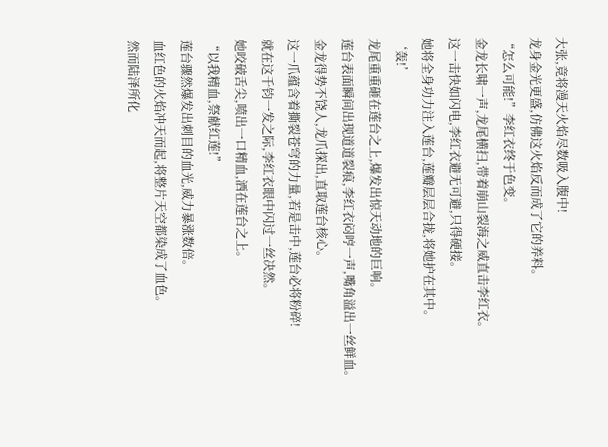大张,竟将漫天火焰尽数吸入腹中!
龙身金光更盛,仿佛这火焰反而成了它的养料。
“怎么可能!”李红衣终于色变。
金龙长啸一声,龙尾横扫,带着崩山裂海之威直击李红衣。
这一击快如闪电,李红衣避无可避,只得硬接。
她将全身功力注入莲台,莲瓣层层合拢,将她护在其中。
‘轰!’
龙尾重重砸在莲台之上,爆发出惊天动地的巨响。
莲台表面瞬间出现道道裂痕,李红衣闷哼一声,嘴角溢出一丝鲜血。
金龙得势不饶人,龙爪探出,直取莲台核心。
这一爪蕴含着撕裂苍穹的力量,若是击中,莲台必将粉碎!
就在这千钧一发之际,李红衣眼中闪过一丝决然。
她咬破舌尖,喷出一口精血,洒在莲台之上。
“以我精血,祭献红莲!”
莲台骤然爆发出刺目的血光,威力暴涨数倍。
血红色的火焰冲天而起,将整片天空都染成了血色。
然而陆泽所化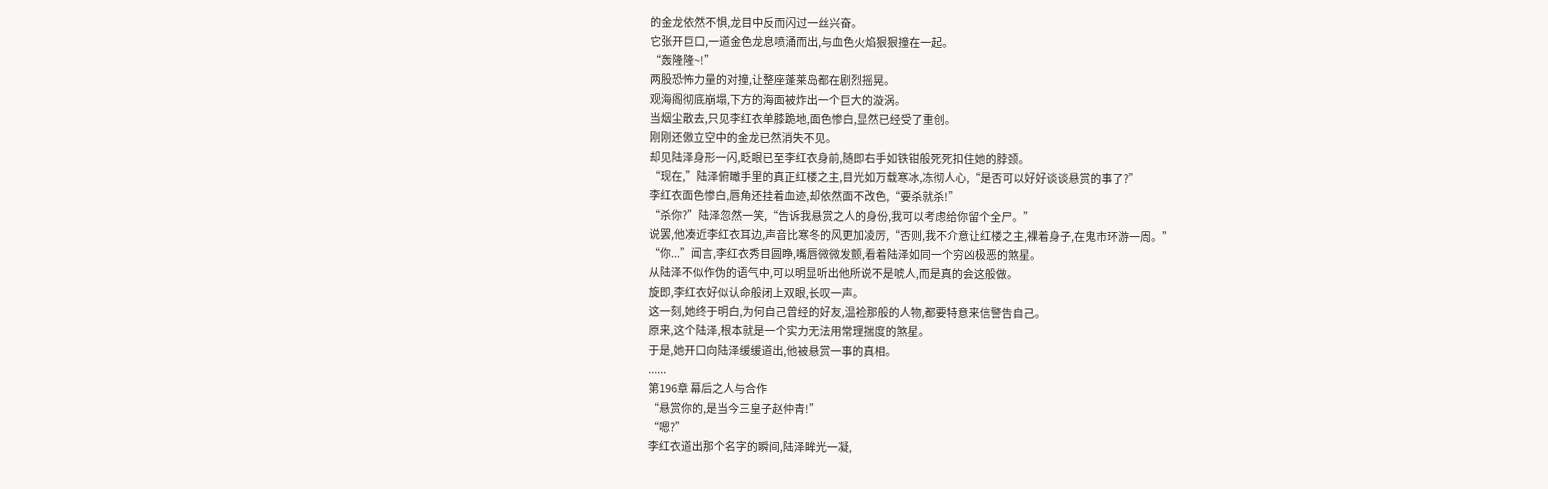的金龙依然不惧,龙目中反而闪过一丝兴奋。
它张开巨口,一道金色龙息喷涌而出,与血色火焰狠狠撞在一起。
“轰隆隆~!”
两股恐怖力量的对撞,让整座蓬莱岛都在剧烈摇晃。
观海阁彻底崩塌,下方的海面被炸出一个巨大的漩涡。
当烟尘散去,只见李红衣单膝跪地,面色惨白,显然已经受了重创。
刚刚还傲立空中的金龙已然消失不见。
却见陆泽身形一闪,眨眼已至李红衣身前,随即右手如铁钳般死死扣住她的脖颈。
“现在,”陆泽俯瞰手里的真正红楼之主,目光如万载寒冰,冻彻人心,“是否可以好好谈谈悬赏的事了?”
李红衣面色惨白,唇角还挂着血迹,却依然面不改色,“要杀就杀!”
“杀你?”陆泽忽然一笑,“告诉我悬赏之人的身份,我可以考虑给你留个全尸。”
说罢,他凑近李红衣耳边,声音比寒冬的风更加凌厉,“否则,我不介意让红楼之主,裸着身子,在鬼市环游一周。”
“你...”闻言,李红衣秀目圆睁,嘴唇微微发颤,看着陆泽如同一个穷凶极恶的煞星。
从陆泽不似作伪的语气中,可以明显听出他所说不是唬人,而是真的会这般做。
旋即,李红衣好似认命般闭上双眼,长叹一声。
这一刻,她终于明白,为何自己曾经的好友,温裣那般的人物,都要特意来信警告自己。
原来,这个陆泽,根本就是一个实力无法用常理揣度的煞星。
于是,她开口向陆泽缓缓道出,他被悬赏一事的真相。
......
第196章 幕后之人与合作
“悬赏你的,是当今三皇子赵仲青!”
“嗯?”
李红衣道出那个名字的瞬间,陆泽眸光一凝,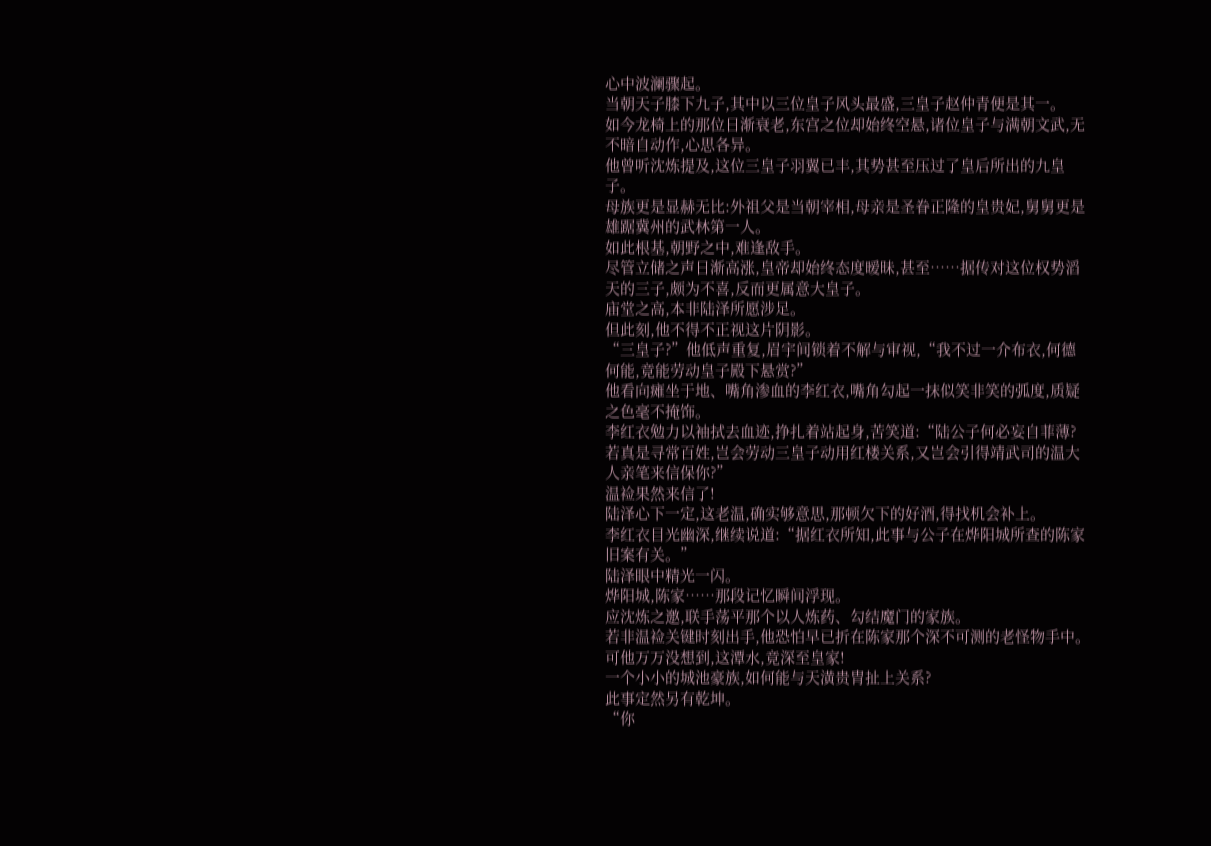心中波澜骤起。
当朝天子膝下九子,其中以三位皇子风头最盛,三皇子赵仲青便是其一。
如今龙椅上的那位日渐衰老,东宫之位却始终空悬,诸位皇子与满朝文武,无不暗自动作,心思各异。
他曾听沈炼提及,这位三皇子羽翼已丰,其势甚至压过了皇后所出的九皇子。
母族更是显赫无比:外祖父是当朝宰相,母亲是圣眷正隆的皇贵妃,舅舅更是雄踞冀州的武林第一人。
如此根基,朝野之中,难逢敌手。
尽管立储之声日渐高涨,皇帝却始终态度暧昧,甚至……据传对这位权势滔天的三子,颇为不喜,反而更属意大皇子。
庙堂之高,本非陆泽所愿涉足。
但此刻,他不得不正视这片阴影。
“三皇子?”他低声重复,眉宇间锁着不解与审视,“我不过一介布衣,何德何能,竟能劳动皇子殿下悬赏?”
他看向瘫坐于地、嘴角渗血的李红衣,嘴角勾起一抹似笑非笑的弧度,质疑之色毫不掩饰。
李红衣勉力以袖拭去血迹,挣扎着站起身,苦笑道:“陆公子何必妄自菲薄?若真是寻常百姓,岂会劳动三皇子动用红楼关系,又岂会引得靖武司的温大人亲笔来信保你?”
温裣果然来信了!
陆泽心下一定,这老温,确实够意思,那顿欠下的好酒,得找机会补上。
李红衣目光幽深,继续说道:“据红衣所知,此事与公子在烨阳城所查的陈家旧案有关。”
陆泽眼中精光一闪。
烨阳城,陈家……那段记忆瞬间浮现。
应沈炼之邀,联手荡平那个以人炼药、勾结魔门的家族。
若非温裣关键时刻出手,他恐怕早已折在陈家那个深不可测的老怪物手中。
可他万万没想到,这潭水,竟深至皇家!
一个小小的城池豪族,如何能与天潢贵胄扯上关系?
此事定然另有乾坤。
“你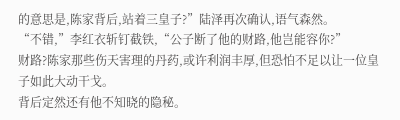的意思是,陈家背后,站着三皇子?”陆泽再次确认,语气森然。
“不错,”李红衣斩钉截铁,“公子断了他的财路,他岂能容你?”
财路?陈家那些伤天害理的丹药,或许利润丰厚,但恐怕不足以让一位皇子如此大动干戈。
背后定然还有他不知晓的隐秘。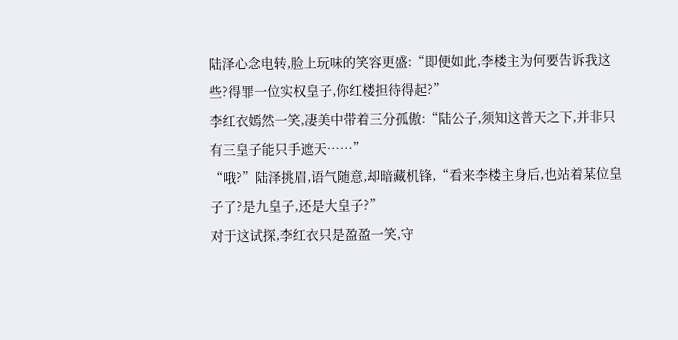陆泽心念电转,脸上玩味的笑容更盛:“即便如此,李楼主为何要告诉我这些?得罪一位实权皇子,你红楼担待得起?”
李红衣嫣然一笑,凄美中带着三分孤傲:“陆公子,须知这普天之下,并非只有三皇子能只手遮天……”
“哦?”陆泽挑眉,语气随意,却暗藏机锋,“看来李楼主身后,也站着某位皇子了?是九皇子,还是大皇子?”
对于这试探,李红衣只是盈盈一笑,守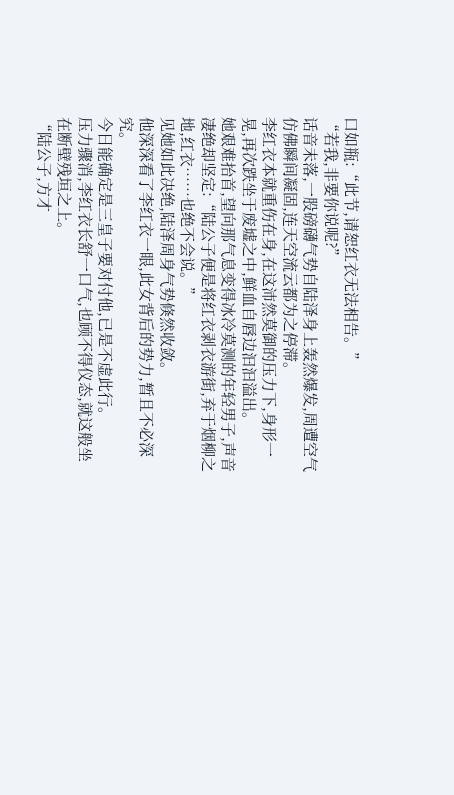口如瓶:“此节,请恕红衣无法相告。”
“若我,非要你说呢?”
话音未落,一股磅礴气势自陆泽身上轰然爆发,周遭空气仿佛瞬间凝固,连天空流云都为之停滞。
李红衣本就重伤在身,在这沛然莫御的压力下,身形一晃,再次跌坐于废墟之中,鲜血自唇边汩汩溢出。
她艰难抬首,望向那气息变得冰冷莫测的年轻男子,声音凄绝却坚定:“陆公子便是将红衣剥衣游街,弃于烟柳之地,红衣……也绝不会说。”
见她如此决绝,陆泽周身气势倏然收敛。
他深深看了李红衣一眼,此女背后的势力,暂且不必深究。
今日能确定是三皇子要对付他,已是不虚此行。
压力骤消,李红衣长舒一口气,也顾不得仪态,就这般坐在断壁残垣之上。
“陆公子,方才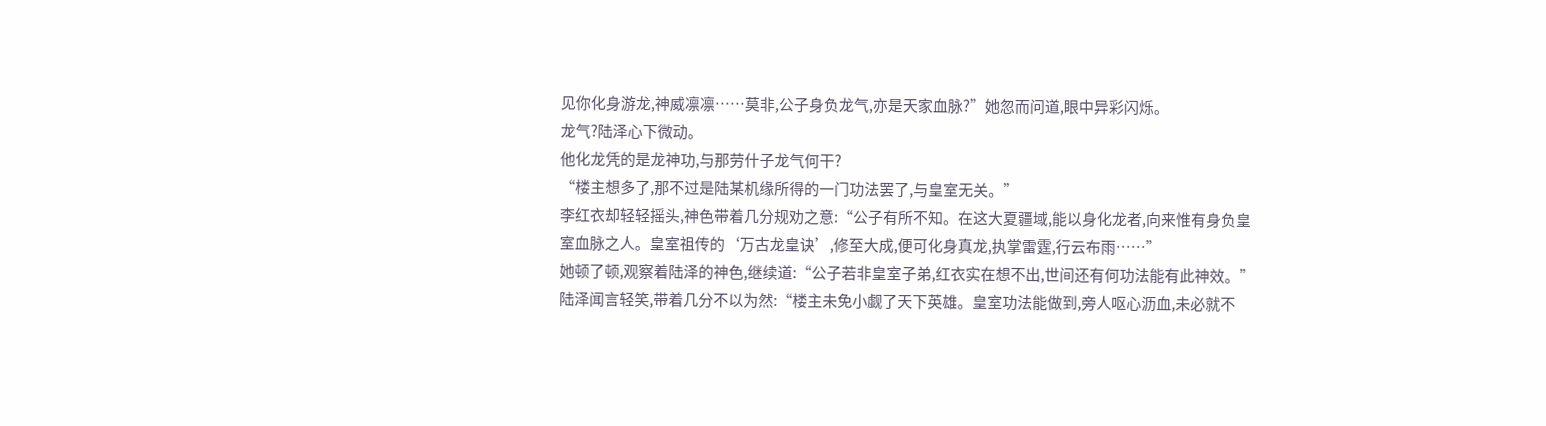见你化身游龙,神威凛凛……莫非,公子身负龙气,亦是天家血脉?”她忽而问道,眼中异彩闪烁。
龙气?陆泽心下微动。
他化龙凭的是龙神功,与那劳什子龙气何干?
“楼主想多了,那不过是陆某机缘所得的一门功法罢了,与皇室无关。”
李红衣却轻轻摇头,神色带着几分规劝之意:“公子有所不知。在这大夏疆域,能以身化龙者,向来惟有身负皇室血脉之人。皇室祖传的‘万古龙皇诀’,修至大成,便可化身真龙,执掌雷霆,行云布雨……”
她顿了顿,观察着陆泽的神色,继续道:“公子若非皇室子弟,红衣实在想不出,世间还有何功法能有此神效。”
陆泽闻言轻笑,带着几分不以为然:“楼主未免小觑了天下英雄。皇室功法能做到,旁人呕心沥血,未必就不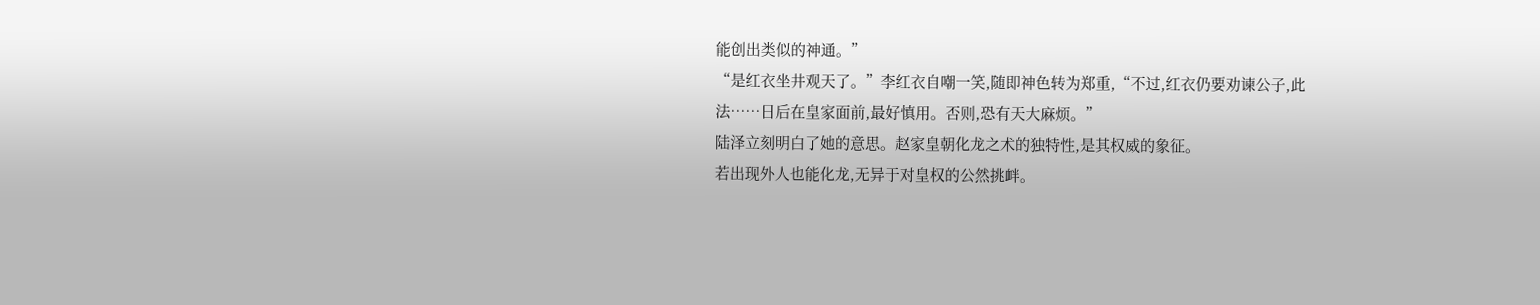能创出类似的神通。”
“是红衣坐井观天了。”李红衣自嘲一笑,随即神色转为郑重,“不过,红衣仍要劝谏公子,此法……日后在皇家面前,最好慎用。否则,恐有天大麻烦。”
陆泽立刻明白了她的意思。赵家皇朝化龙之术的独特性,是其权威的象征。
若出现外人也能化龙,无异于对皇权的公然挑衅。